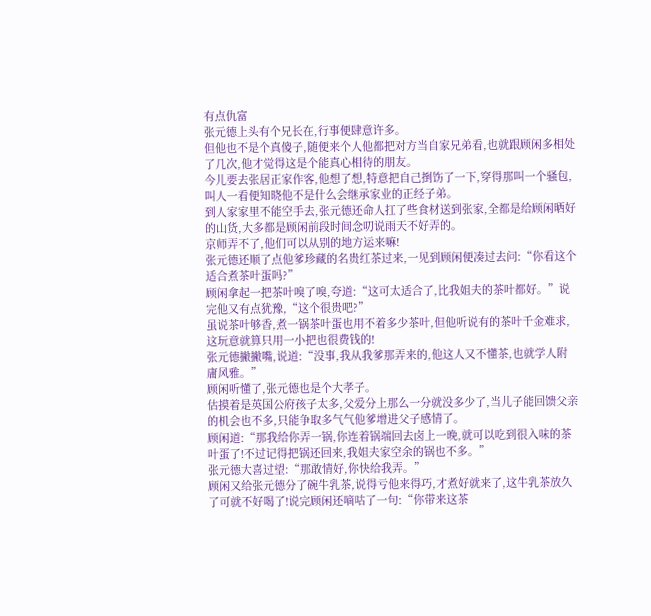有点仇富
张元德上头有个兄长在,行事便肆意许多。
但他也不是个真傻子,随便来个人他都把对方当自家兄弟看,也就跟顾闲多相处了几次,他才觉得这是个能真心相待的朋友。
今儿要去张居正家作客,他想了想,特意把自己捯饬了一下,穿得那叫一个骚包,叫人一看便知晓他不是什么会继承家业的正经子弟。
到人家家里不能空手去,张元德还命人扛了些食材送到张家,全都是给顾闲晒好的山货,大多都是顾闲前段时间念叨说雨天不好弄的。
京师弄不了,他们可以从别的地方运来嘛!
张元德还顺了点他爹珍藏的名贵红茶过来,一见到顾闲便凑过去问:“你看这个适合煮茶叶蛋吗?”
顾闲拿起一把茶叶嗅了嗅,夸道:“这可太适合了,比我姐夫的茶叶都好。”说完他又有点犹豫,“这个很贵吧?”
虽说茶叶够香,煮一锅茶叶蛋也用不着多少茶叶,但他听说有的茶叶千金难求,这玩意就算只用一小把也很费钱的!
张元德撇撇嘴,说道:“没事,我从我爹那弄来的,他这人又不懂茶,也就学人附庸风雅。”
顾闲听懂了,张元德也是个大孝子。
估摸着是英国公府孩子太多,父爱分上那么一分就没多少了,当儿子能回馈父亲的机会也不多,只能争取多气气他爹增进父子感情了。
顾闲道:“那我给你弄一锅,你连着锅端回去卤上一晚,就可以吃到很入味的茶叶蛋了!不过记得把锅还回来,我姐夫家空余的锅也不多。”
张元德大喜过望:“那敢情好,你快给我弄。”
顾闲又给张元德分了碗牛乳茶,说得亏他来得巧,才煮好就来了,这牛乳茶放久了可就不好喝了!说完顾闲还嘀咕了一句:“你带来这茶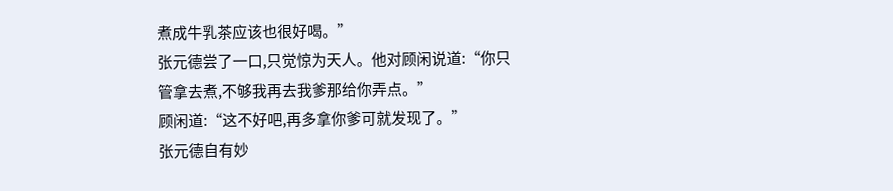煮成牛乳茶应该也很好喝。”
张元德尝了一口,只觉惊为天人。他对顾闲说道:“你只管拿去煮,不够我再去我爹那给你弄点。”
顾闲道:“这不好吧,再多拿你爹可就发现了。”
张元德自有妙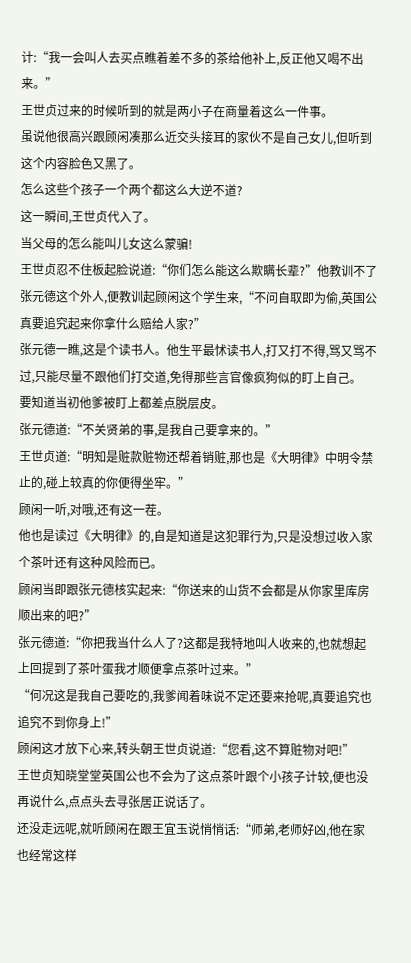计:“我一会叫人去买点瞧着差不多的茶给他补上,反正他又喝不出来。”
王世贞过来的时候听到的就是两小子在商量着这么一件事。
虽说他很高兴跟顾闲凑那么近交头接耳的家伙不是自己女儿,但听到这个内容脸色又黑了。
怎么这些个孩子一个两个都这么大逆不道?
这一瞬间,王世贞代入了。
当父母的怎么能叫儿女这么蒙骗!
王世贞忍不住板起脸说道:“你们怎么能这么欺瞒长辈?”他教训不了张元德这个外人,便教训起顾闲这个学生来,“不问自取即为偷,英国公真要追究起来你拿什么赔给人家?”
张元德一瞧,这是个读书人。他生平最怵读书人,打又打不得,骂又骂不过,只能尽量不跟他们打交道,免得那些言官像疯狗似的盯上自己。
要知道当初他爹被盯上都差点脱层皮。
张元德道:“不关贤弟的事,是我自己要拿来的。”
王世贞道:“明知是赃款赃物还帮着销赃,那也是《大明律》中明令禁止的,碰上较真的你便得坐牢。”
顾闲一听,对哦,还有这一茬。
他也是读过《大明律》的,自是知道是这犯罪行为,只是没想过收入家个茶叶还有这种风险而已。
顾闲当即跟张元德核实起来:“你送来的山货不会都是从你家里库房顺出来的吧?”
张元德道:“你把我当什么人了?这都是我特地叫人收来的,也就想起上回提到了茶叶蛋我才顺便拿点茶叶过来。”
“何况这是我自己要吃的,我爹闻着味说不定还要来抢呢,真要追究也追究不到你身上!”
顾闲这才放下心来,转头朝王世贞说道:“您看,这不算赃物对吧!”
王世贞知晓堂堂英国公也不会为了这点茶叶跟个小孩子计较,便也没再说什么,点点头去寻张居正说话了。
还没走远呢,就听顾闲在跟王宜玉说悄悄话:“师弟,老师好凶,他在家也经常这样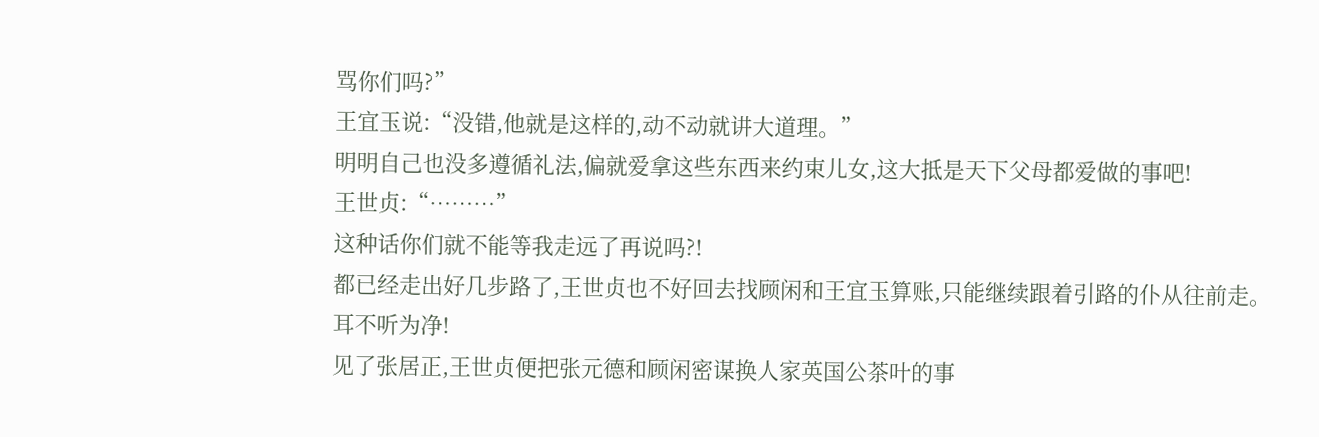骂你们吗?”
王宜玉说:“没错,他就是这样的,动不动就讲大道理。”
明明自己也没多遵循礼法,偏就爱拿这些东西来约束儿女,这大抵是天下父母都爱做的事吧!
王世贞:“………”
这种话你们就不能等我走远了再说吗?!
都已经走出好几步路了,王世贞也不好回去找顾闲和王宜玉算账,只能继续跟着引路的仆从往前走。
耳不听为净!
见了张居正,王世贞便把张元德和顾闲密谋换人家英国公茶叶的事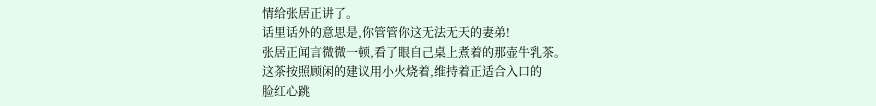情给张居正讲了。
话里话外的意思是,你管管你这无法无天的妻弟!
张居正闻言微微一顿,看了眼自己桌上煮着的那壶牛乳茶。
这茶按照顾闲的建议用小火烧着,维持着正适合入口的
脸红心跳